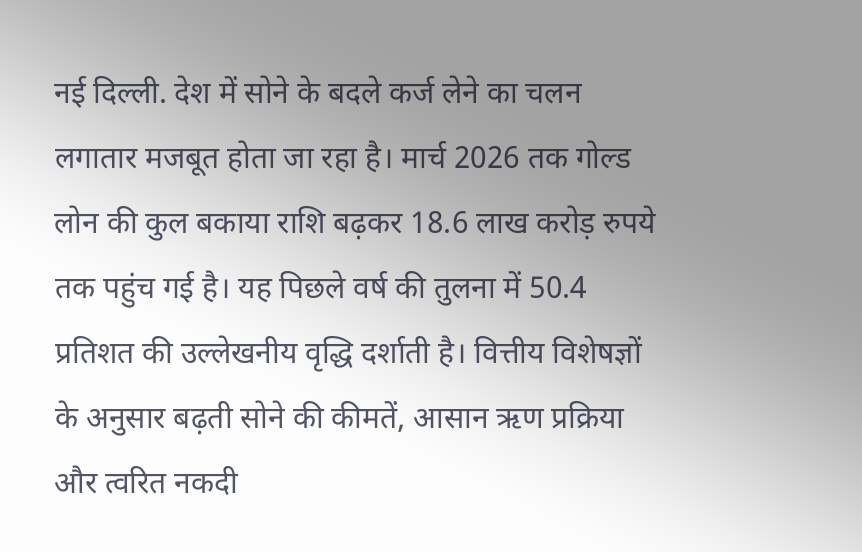नई दिल्ली. देश में सोने के बदले कर्ज लेने का चलन लगातार मजबूत होता जा रहा है। मार्च 2026 तक गोल्ड लोन की कुल बकाया राशि बढ़कर 18.6 लाख करोड़ रुपये तक पहुंच गई है। यह पिछले वर्ष की तुलना में 50.4 प्रतिशत की उल्लेखनीय वृद्धि दर्शाती है। वित्तीय विशेषज्ञों के अनुसार बढ़ती सोने की कीमतें, आसान ऋण प्रक्रिया और त्वरित नकदी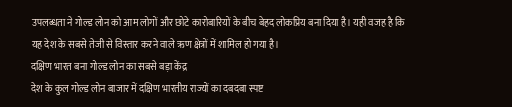उपलब्धता ने गोल्ड लोन को आम लोगों और छोटे कारोबारियों के बीच बेहद लोकप्रिय बना दिया है। यही वजह है कि यह देश के सबसे तेजी से विस्तार करने वाले ऋण क्षेत्रों में शामिल हो गया है।
दक्षिण भारत बना गोल्ड लोन का सबसे बड़ा केंद्र
देश के कुल गोल्ड लोन बाजार में दक्षिण भारतीय राज्यों का दबदबा स्पष्ट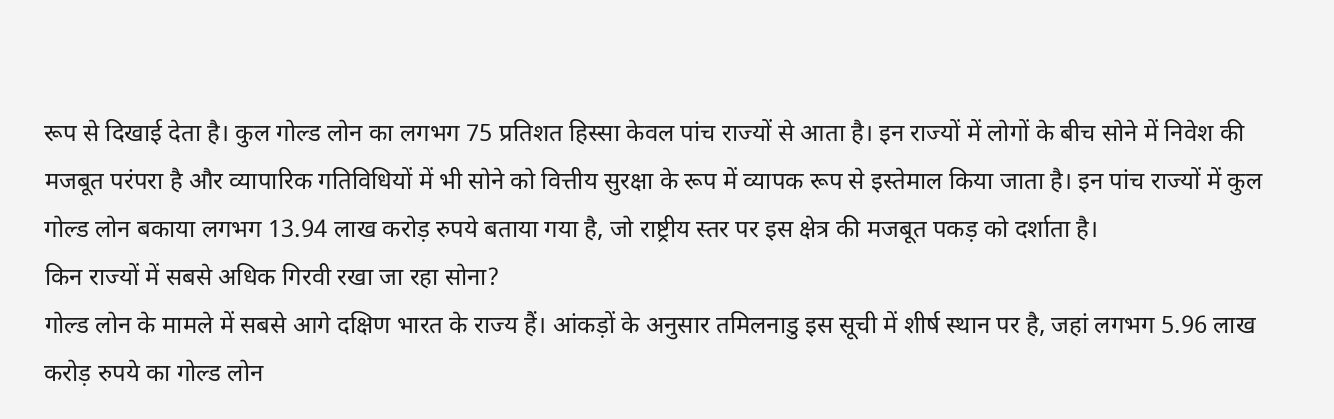रूप से दिखाई देता है। कुल गोल्ड लोन का लगभग 75 प्रतिशत हिस्सा केवल पांच राज्यों से आता है। इन राज्यों में लोगों के बीच सोने में निवेश की मजबूत परंपरा है और व्यापारिक गतिविधियों में भी सोने को वित्तीय सुरक्षा के रूप में व्यापक रूप से इस्तेमाल किया जाता है। इन पांच राज्यों में कुल गोल्ड लोन बकाया लगभग 13.94 लाख करोड़ रुपये बताया गया है, जो राष्ट्रीय स्तर पर इस क्षेत्र की मजबूत पकड़ को दर्शाता है।
किन राज्यों में सबसे अधिक गिरवी रखा जा रहा सोना?
गोल्ड लोन के मामले में सबसे आगे दक्षिण भारत के राज्य हैं। आंकड़ों के अनुसार तमिलनाडु इस सूची में शीर्ष स्थान पर है, जहां लगभग 5.96 लाख करोड़ रुपये का गोल्ड लोन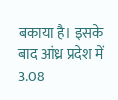बकाया है। इसके बाद आंध्र प्रदेश में 3.08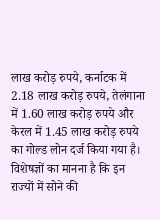लाख करोड़ रुपये, कर्नाटक में 2.18 लाख करोड़ रुपये, तेलंगाना में 1.60 लाख करोड़ रुपये और केरल में 1.45 लाख करोड़ रुपये का गोल्ड लोन दर्ज किया गया है। विशेषज्ञों का मानना है कि इन राज्यों में सोने की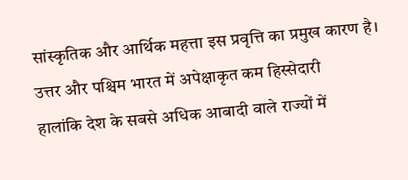सांस्कृतिक और आर्थिक महत्ता इस प्रवृत्ति का प्रमुख कारण है।
उत्तर और पश्चिम भारत में अपेक्षाकृत कम हिस्सेदारी
हालांकि देश के सबसे अधिक आबादी वाले राज्यों में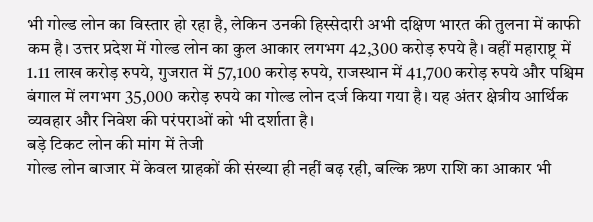भी गोल्ड लोन का विस्तार हो रहा है, लेकिन उनकी हिस्सेदारी अभी दक्षिण भारत की तुलना में काफी कम है। उत्तर प्रदेश में गोल्ड लोन का कुल आकार लगभग 42,300 करोड़ रुपये है। वहीं महाराष्ट्र में 1.11 लाख करोड़ रुपये, गुजरात में 57,100 करोड़ रुपये, राजस्थान में 41,700 करोड़ रुपये और पश्चिम बंगाल में लगभग 35,000 करोड़ रुपये का गोल्ड लोन दर्ज किया गया है। यह अंतर क्षेत्रीय आर्थिक व्यवहार और निवेश की परंपराओं को भी दर्शाता है।
बड़े टिकट लोन की मांग में तेजी
गोल्ड लोन बाजार में केवल ग्राहकों की संख्या ही नहीं बढ़ रही, बल्कि ऋण राशि का आकार भी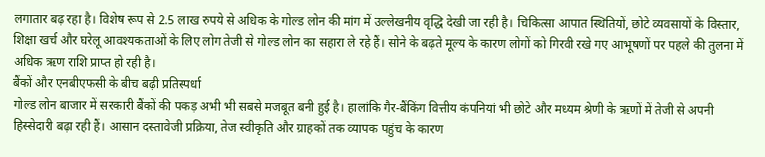लगातार बढ़ रहा है। विशेष रूप से 2.5 लाख रुपये से अधिक के गोल्ड लोन की मांग में उल्लेखनीय वृद्धि देखी जा रही है। चिकित्सा आपात स्थितियों, छोटे व्यवसायों के विस्तार, शिक्षा खर्च और घरेलू आवश्यकताओं के लिए लोग तेजी से गोल्ड लोन का सहारा ले रहे हैं। सोने के बढ़ते मूल्य के कारण लोगों को गिरवी रखे गए आभूषणों पर पहले की तुलना में अधिक ऋण राशि प्राप्त हो रही है।
बैंकों और एनबीएफसी के बीच बढ़ी प्रतिस्पर्धा
गोल्ड लोन बाजार में सरकारी बैंकों की पकड़ अभी भी सबसे मजबूत बनी हुई है। हालांकि गैर-बैंकिंग वित्तीय कंपनियां भी छोटे और मध्यम श्रेणी के ऋणों में तेजी से अपनी हिस्सेदारी बढ़ा रही हैं। आसान दस्तावेजी प्रक्रिया, तेज स्वीकृति और ग्राहकों तक व्यापक पहुंच के कारण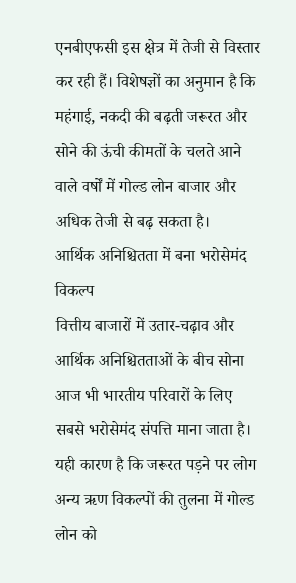एनबीएफसी इस क्षेत्र में तेजी से विस्तार कर रही हैं। विशेषज्ञों का अनुमान है कि महंगाई, नकदी की बढ़ती जरूरत और सोने की ऊंची कीमतों के चलते आने वाले वर्षों में गोल्ड लोन बाजार और अधिक तेजी से बढ़ सकता है।
आर्थिक अनिश्चितता में बना भरोसेमंद विकल्प
वित्तीय बाजारों में उतार-चढ़ाव और आर्थिक अनिश्चितताओं के बीच सोना आज भी भारतीय परिवारों के लिए सबसे भरोसेमंद संपत्ति माना जाता है। यही कारण है कि जरूरत पड़ने पर लोग अन्य ऋण विकल्पों की तुलना में गोल्ड लोन को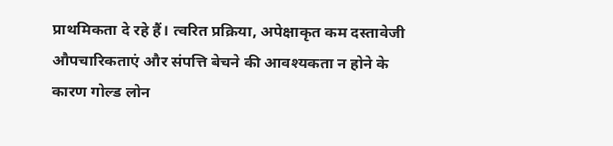प्राथमिकता दे रहे हैं। त्वरित प्रक्रिया, अपेक्षाकृत कम दस्तावेजी औपचारिकताएं और संपत्ति बेचने की आवश्यकता न होने के कारण गोल्ड लोन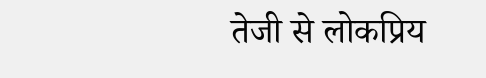तेजी से लोकप्रिय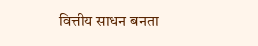वित्तीय साधन बनता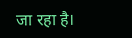जा रहा है।